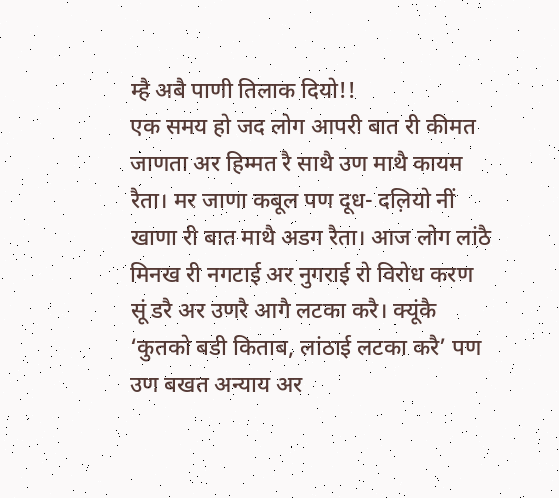म्है अबै पाणी तिलाक दियो!!
एक समय हो जद लोग आपरी बात री कीमत जाणता अर हिम्मत रै साथै उण माथै कायम रैता। मर जाणा कबूल पण दूध- दल़ियो नीं खाणा री बात माथै अडग रैता। आज लोग लांठै मिनख री नगटाई अर नुगराई रो विरोध करण सूं डरै अर उणरै आगै लटका करै। क्यूंकै ‘कुतको बडी किताब, लांठाई लटका करै’ पण उण बखत अन्याय अर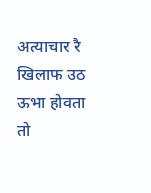अत्याचार रै खिलाफ उठ ऊभा होवता तो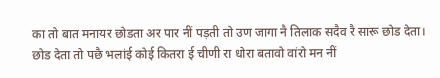का तो बात मनायर छोडता अर पार नीं पड़ती तो उण जागा नै तिलाक सदैव रै सारू छोड देता। छोड देता तो पछै भलांई कोई कितरा ई चीणी रा धोरा बतावो वांरो मन नीं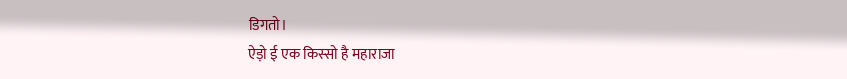डिगतो।
ऐड़ो ई एक किस्सो है महाराजा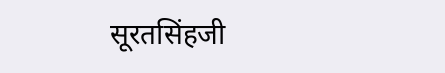सूरतसिंहजी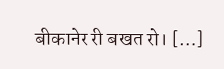बीकानेर री बखत रो। […]